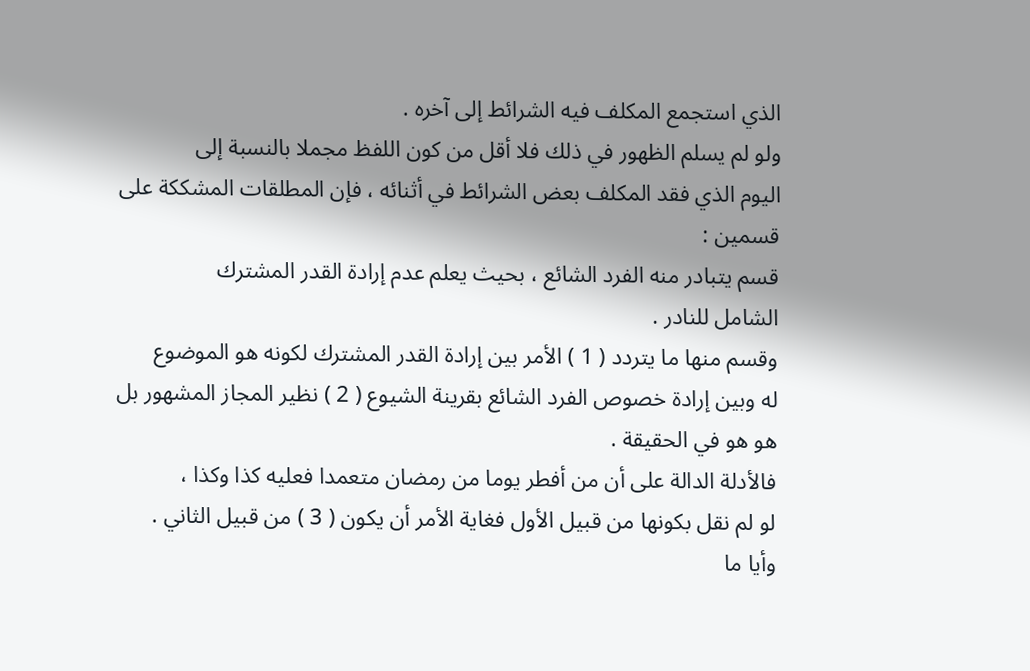الذي استجمع المكلف فيه الشرائط إلى آخره .
ولو لم يسلم الظهور في ذلك فلا أقل من كون اللفظ مجملا بالنسبة إلى
اليوم الذي فقد المكلف بعض الشرائط في أثنائه ، فإن المطلقات المشككة على
قسمين :
قسم يتبادر منه الفرد الشائع ، بحيث يعلم عدم إرادة القدر المشترك
الشامل للنادر .
وقسم منها ما يتردد ( 1 ) الأمر بين إرادة القدر المشترك لكونه هو الموضوع
له وبين إرادة خصوص الفرد الشائع بقرينة الشيوع ( 2 ) نظير المجاز المشهور بل
هو هو في الحقيقة .
فالأدلة الدالة على أن من أفطر يوما من رمضان متعمدا فعليه كذا وكذا ،
لو لم نقل بكونها من قبيل الأول فغاية الأمر أن يكون ( 3 ) من قبيل الثاني .
وأيا ما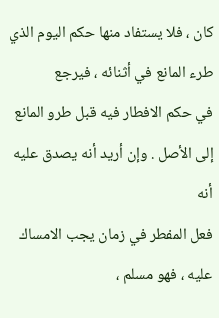كان ، فلا يستفاد منها حكم اليوم الذي طرء المانع في أثنائه ، فيرجع
في حكم الافطار فيه قبل طرو المانع إلى الأصل . وإن أريد أنه يصدق عليه أنه
فعل المفطر في زمان يجب الامساك عليه ، فهو مسلم ،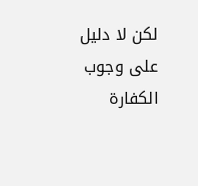لكن لا دليل على وجوب
الكفارة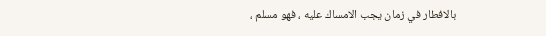بالافطار في زمان يجب الامساك عليه ، فهو مسلم ،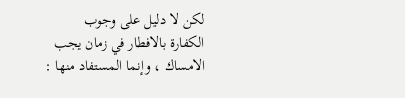لكن لا دليل على وجوب
الكفارة بالافطار في زمان يجب الامساك ، وإنما المستفاد منها :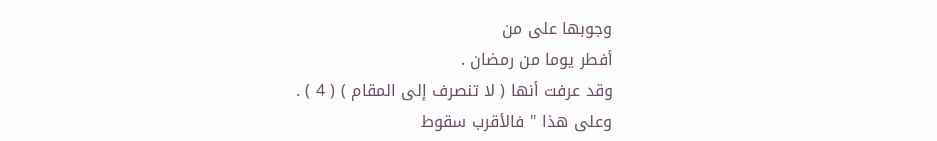وجوبها على من
أفطر يوما من رمضان .
وقد عرفت أنها ( لا تنصرف إلى المقام ) ( 4 ) .
وعلى هذا " فالأقرب سقوط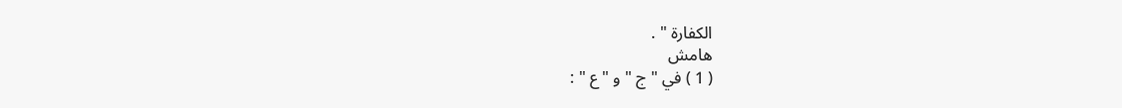الكفارة " .
هامش
( 1 ) في " ج " و " ع " :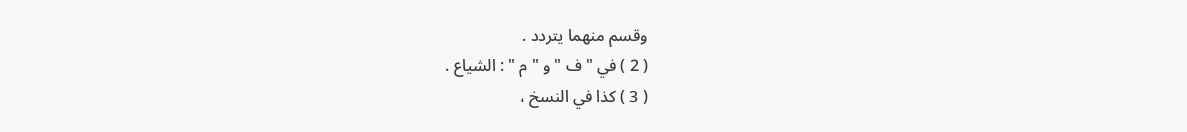وقسم منهما يتردد .
( 2 ) في " ف " و " م " : الشياع .
( 3 ) كذا في النسخ ،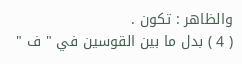والظاهر : تكون .
( 4 ) بدل ما بين القوسين في " ف "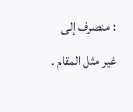: منصرف إلى غير مثل المقام .